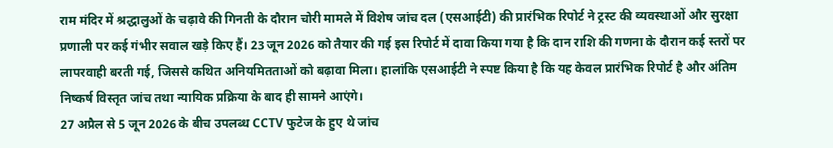राम मंदिर में श्रद्धालुओं के चढ़ावे की गिनती के दौरान चोरी मामले में विशेष जांच दल (एसआईटी) की प्रारंभिक रिपोर्ट ने ट्रस्ट की व्यवस्थाओं और सुरक्षा प्रणाली पर कई गंभीर सवाल खड़े किए हैं। 23 जून 2026 को तैयार की गई इस रिपोर्ट में दावा किया गया है कि दान राशि की गणना के दौरान कई स्तरों पर लापरवाही बरती गई, जिससे कथित अनियमितताओं को बढ़ावा मिला। हालांकि एसआईटी ने स्पष्ट किया है कि यह केवल प्रारंभिक रिपोर्ट है और अंतिम निष्कर्ष विस्तृत जांच तथा न्यायिक प्रक्रिया के बाद ही सामने आएंगे।
27 अप्रैल से 5 जून 2026 के बीच उपलब्ध CCTV फुटेज के हुए थे जांच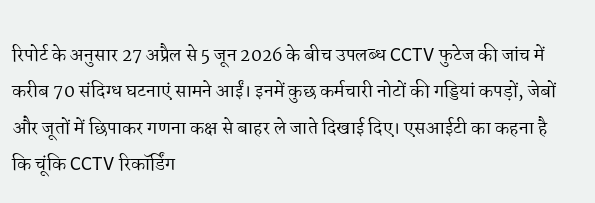रिपोर्ट के अनुसार 27 अप्रैल से 5 जून 2026 के बीच उपलब्ध CCTV फुटेज की जांच में करीब 70 संदिग्ध घटनाएं सामने आईं। इनमें कुछ कर्मचारी नोटों की गड्डियां कपड़ों, जेबों और जूतों में छिपाकर गणना कक्ष से बाहर ले जाते दिखाई दिए। एसआईटी का कहना है कि चूंकि CCTV रिकॉर्डिंग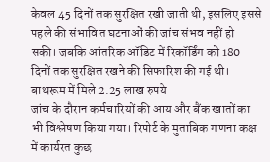केवल 45 दिनों तक सुरक्षित रखी जाती थी, इसलिए इससे पहले की संभावित घटनाओं की जांच संभव नहीं हो सकी। जबकि आंतरिक ऑडिट में रिकॉर्डिंग को 180 दिनों तक सुरक्षित रखने की सिफारिश की गई थी।
बाथरूम में मिले 2.25 लाख रुपये
जांच के दौरान कर्मचारियों की आय और बैंक खातों का भी विश्लेषण किया गया। रिपोर्ट के मुताबिक गणना कक्ष में कार्यरत कुछ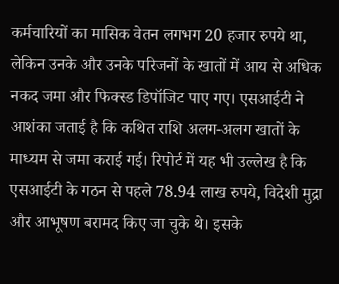कर्मचारियों का मासिक वेतन लगभग 20 हजार रुपये था, लेकिन उनके और उनके परिजनों के खातों में आय से अधिक नकद जमा और फिक्स्ड डिपॉजिट पाए गए। एसआईटी ने आशंका जताई है कि कथित राशि अलग-अलग खातों के माध्यम से जमा कराई गई। रिपोर्ट में यह भी उल्लेख है कि एसआईटी के गठन से पहले 78.94 लाख रुपये, विदेशी मुद्रा और आभूषण बरामद किए जा चुके थे। इसके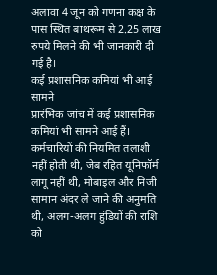अलावा 4 जून को गणना कक्ष के पास स्थित बाथरूम से 2.25 लाख रुपये मिलने की भी जानकारी दी गई है।
कई प्रशासनिक कमियां भी आई सामने
प्रारंभिक जांच में कई प्रशासनिक कमियां भी सामने आई हैं। कर्मचारियों की नियमित तलाशी नहीं होती थी, जेब रहित यूनिफॉर्म लागू नहीं थी, मोबाइल और निजी सामान अंदर ले जाने की अनुमति थी, अलग-अलग हुंडियों की राशि को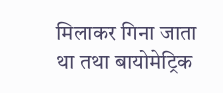मिलाकर गिना जाता था तथा बायोमेट्रिक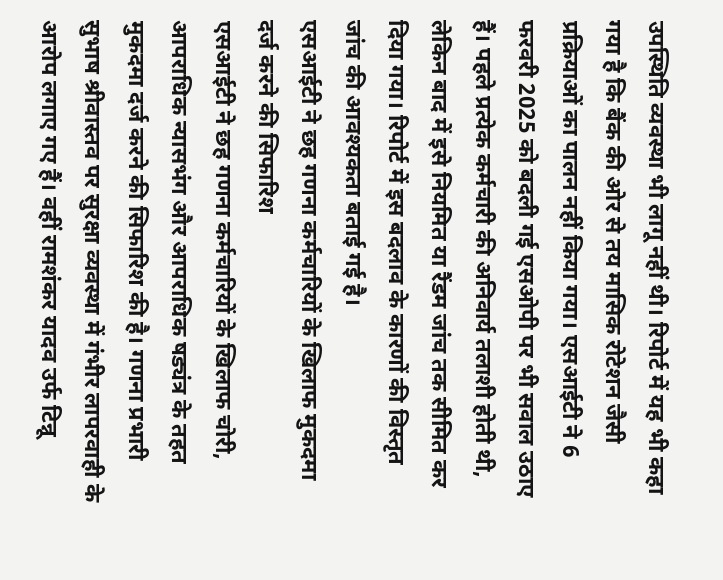उपस्थिति व्यवस्था भी लागू नहीं थी। रिपोर्ट में यह भी कहा गया है कि बैंक की ओर से तय मासिक रोटेशन जैसी प्रक्रियाओं का पालन नहीं किया गया। एसआईटी ने 6 फरवरी 2025 को बदली गई एसओपी पर भी सवाल उठाए हैं। पहले प्रत्येक कर्मचारी की अनिवार्य तलाशी होती थी, लेकिन बाद में इसे नियमित या रैंडम जांच तक सीमित कर दिया गया। रिपोर्ट में इस बदलाव के कारणों की विस्तृत जांच की आवश्यकता बताई गई है।
एसआईटी ने छह गणना कर्मचारियों के खिलाफ मुकदमा दर्ज करने की सिफारिश
एसआईटी ने छह गणना कर्मचारियों के खिलाफ चोरी, आपराधिक न्यासभंग और आपराधिक षड्यंत्र के तहत मुकदमा दर्ज करने की सिफारिश की है। गणना प्रभारी सुभाष श्रीवास्तव पर सुरक्षा व्यवस्था में गंभीर लापरवाही के आरोप लगाए गए हैं। वहीं रामशंकर यादव उर्फ टिन्नू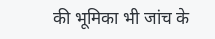की भूमिका भी जांच के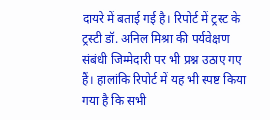दायरे में बताई गई है। रिपोर्ट में ट्रस्ट के ट्रस्टी डॉ. अनिल मिश्रा की पर्यवेक्षण संबंधी जिम्मेदारी पर भी प्रश्न उठाए गए हैं। हालांकि रिपोर्ट में यह भी स्पष्ट किया गया है कि सभी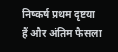निष्कर्ष प्रथम दृष्टया हैं और अंतिम फैसला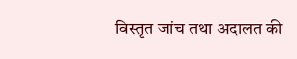विस्तृत जांच तथा अदालत की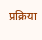प्रक्रिया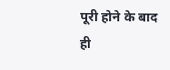पूरी होने के बाद ही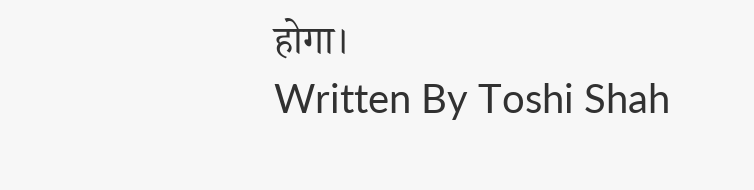होगा।
Written By Toshi Shah